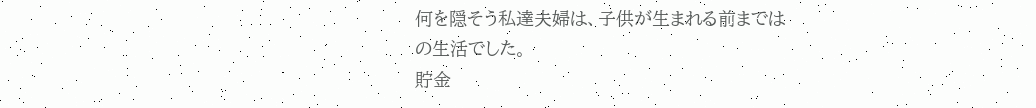何を隠そう私達夫婦は、子供が生まれる前までは
の生活でした。
貯金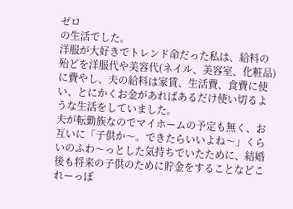ゼロ
の生活でした。
洋服が大好きでトレンド命だった私は、給料の殆どを洋服代や美容代(ネイル、美容室、化粧品)に費やし、夫の給料は家賃、生活費、食費に使い、とにかくお金があればあるだけ使い切るような生活をしていました。
夫が転勤族なのでマイホームの予定も無く、お互いに「子供か〜。できたらいいよね〜」くらいのふわ〜っとした気持ちでいたために、結婚後も将来の子供のために貯金をすることなどこれーっぽ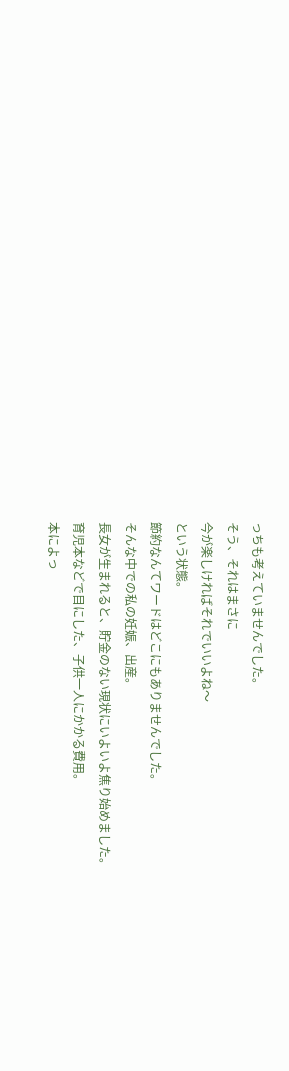っちも考えていませんでした。
そう、それはまさに
今が楽しければそれでいいよね〜
という状態。
節約なんてワードはどこにもありませんでした。
そんな中での私の妊娠、出産。
長女が生まれると、貯金のない現状にいよいよ焦り始めました。
育児本などで目にした、子供一人にかかる費用。
本によっ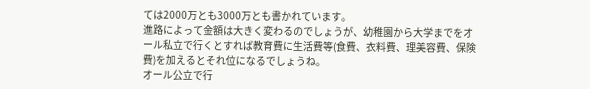ては2000万とも3000万とも書かれています。
進路によって金額は大きく変わるのでしょうが、幼稚園から大学までをオール私立で行くとすれば教育費に生活費等(食費、衣料費、理美容費、保険費)を加えるとそれ位になるでしょうね。
オール公立で行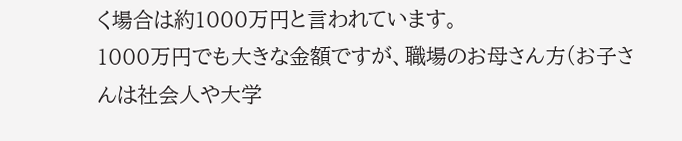く場合は約1000万円と言われています。
1000万円でも大きな金額ですが、職場のお母さん方(お子さんは社会人や大学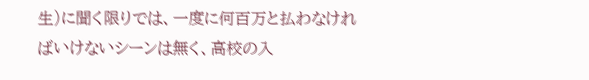生)に聞く限りでは、一度に何百万と払わなければいけないシーンは無く、高校の入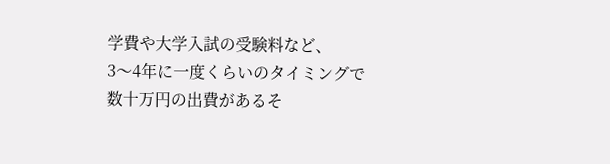学費や大学入試の受験料など、
3〜4年に一度くらいのタイミングで数十万円の出費があるそ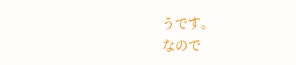うです。
なので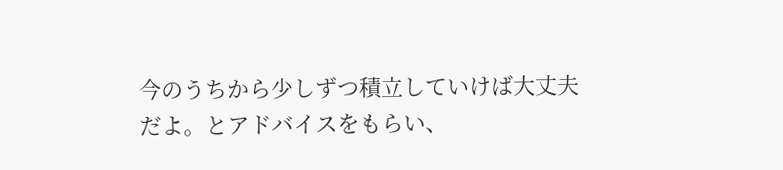今のうちから少しずつ積立していけば大丈夫だよ。とアドバイスをもらい、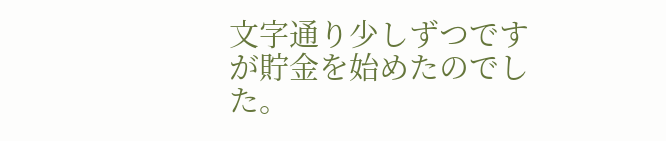文字通り少しずつですが貯金を始めたのでした。